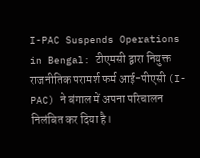I-PAC Suspends Operations in Bengal: टीएमसी द्वारा नियुक्त राजनीतिक परामर्श फर्म आई-पीएसी (I-PAC) ने बंगाल में अपना परिचालन निलंबित कर दिया है।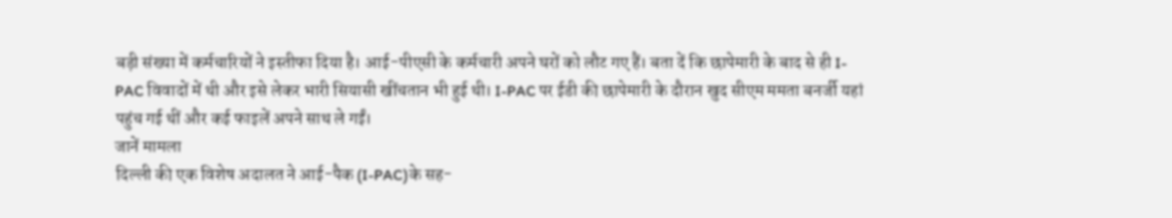बड़ी संख्या में कर्मचारियों ने इस्तीफा दिया है। आई-पीएसी के कर्मचारी अपने घरों को लौट गए हैं। बता दें कि छापेमारी के बाद से ही I-PAC विवादों में थी और इसे लेकर भारी सियासी खींचतान भी हुई थी। I-PAC पर ईडी की छापेमारी के दौरान खुद सीएम ममता बनर्जी यहां पहुंच गई थीं और कई फाइलें अपने साथ ले गईं।
जानें मामला
दिल्ली की एक विशेष अदालत ने आई-पैक (I-PAC)के सह-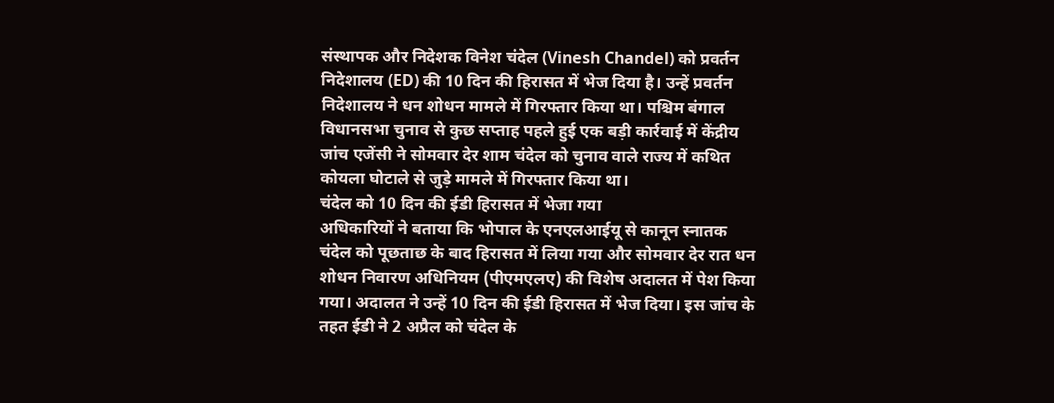संस्थापक और निदेशक विनेश चंदेल (Vinesh Chandel) को प्रवर्तन निदेशालय (ED) की 10 दिन की हिरासत में भेज दिया है। उन्हें प्रवर्तन निदेशालय ने धन शोधन मामले में गिरफ्तार किया था। पश्चिम बंगाल विधानसभा चुनाव से कुछ सप्ताह पहले हुई एक बड़ी कार्रवाई में केंद्रीय जांच एजेंसी ने सोमवार देर शाम चंदेल को चुनाव वाले राज्य में कथित कोयला घोटाले से जुड़े मामले में गिरफ्तार किया था।
चंदेल को 10 दिन की ईडी हिरासत में भेजा गया
अधिकारियों ने बताया कि भोपाल के एनएलआईयू से कानून स्नातक चंदेल को पूछताछ के बाद हिरासत में लिया गया और सोमवार देर रात धन शोधन निवारण अधिनियम (पीएमएलए) की विशेष अदालत में पेश किया गया। अदालत ने उन्हें 10 दिन की ईडी हिरासत में भेज दिया। इस जांच के तहत ईडी ने 2 अप्रैल को चंदेल के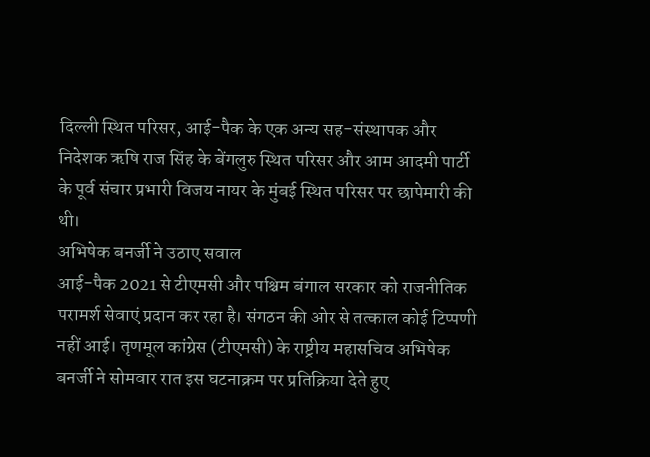दिल्ली स्थित परिसर, आई-पैक के एक अन्य सह-संस्थापक और निदेशक ऋषि राज सिंह के बेंगलुरु स्थित परिसर और आम आदमी पार्टी के पूर्व संचार प्रभारी विजय नायर के मुंबई स्थित परिसर पर छापेमारी की थी।
अभिषेक बनर्जी ने उठाए सवाल
आई-पैक 2021 से टीएमसी और पश्चिम बंगाल सरकार को राजनीतिक परामर्श सेवाएं प्रदान कर रहा है। संगठन की ओर से तत्काल कोई टिप्पणी नहीं आई। तृणमूल कांग्रेस (टीएमसी) के राष्ट्रीय महासचिव अभिषेक बनर्जी ने सोमवार रात इस घटनाक्रम पर प्रतिक्रिया देते हुए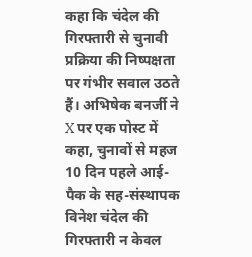कहा कि चंदेल की गिरफ्तारी से चुनावी प्रक्रिया की निष्पक्षता पर गंभीर सवाल उठते हैं। अभिषेक बनर्जी ने X पर एक पोस्ट में कहा, चुनावों से महज 10 दिन पहले आई-पैक के सह-संस्थापक विनेश चंदेल की गिरफ्तारी न केवल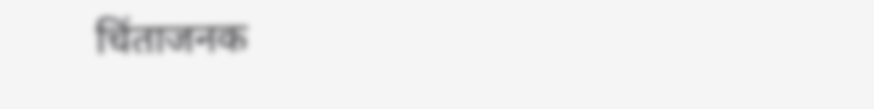चिंताजनक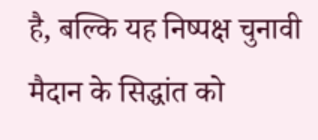है, बल्कि यह निष्पक्ष चुनावी मैदान के सिद्धांत को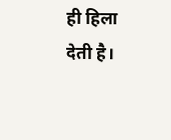ही हिला देती है।